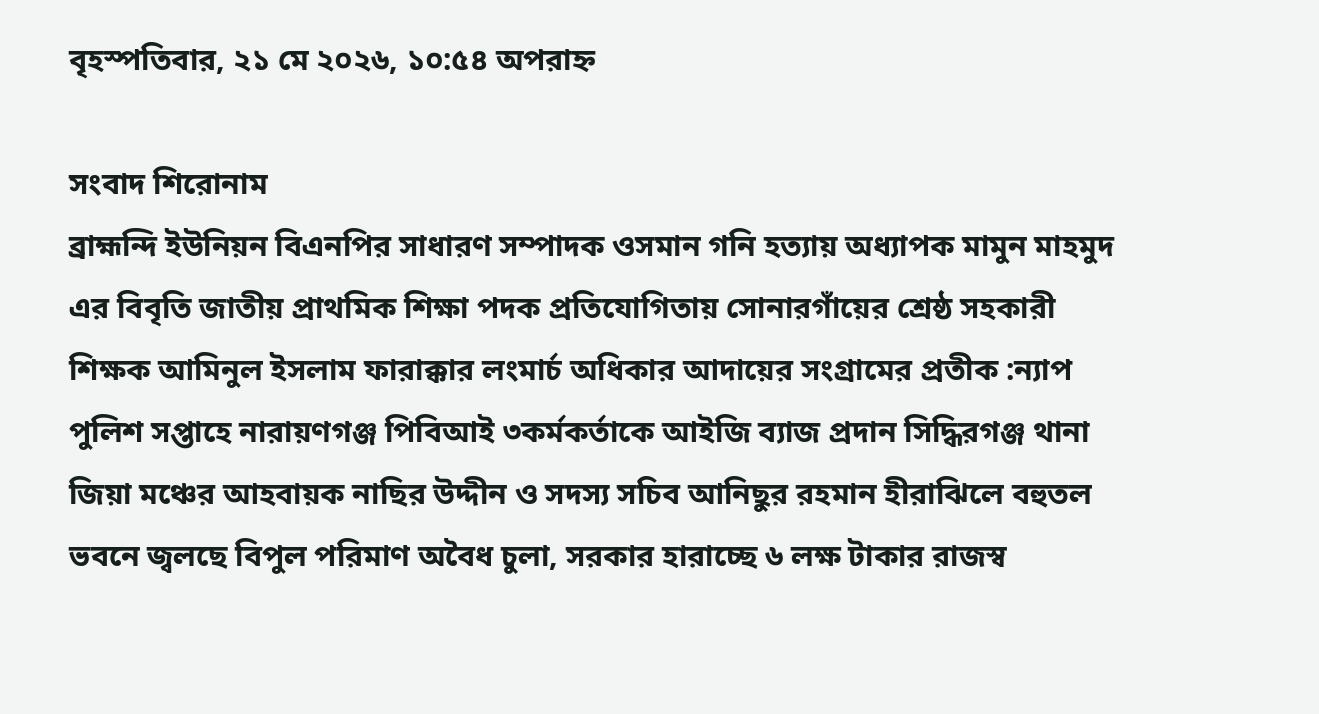বৃহস্পতিবার, ২১ মে ২০২৬, ১০:৫৪ অপরাহ্ন

সংবাদ শিরোনাম
ব্রাহ্মন্দি ইউনিয়ন বিএনপির সাধারণ সম্পাদক ওসমান গনি হত্যায় অধ্যাপক মামুন মাহমুদ এর বিবৃতি জাতীয় প্রাথমিক শিক্ষা পদক প্রতিযোগিতায় সোনারগাঁয়ের শ্রেষ্ঠ সহকারী শিক্ষক আমিনুল ইসলাম ফারাক্কার লংমার্চ অধিকার আদায়ের সংগ্রামের প্রতীক :ন্যাপ পুলিশ সপ্তাহে নারায়ণগঞ্জ পিবিআই ৩কর্মকর্তাকে আইজি ব্যাজ প্রদান সিদ্ধিরগঞ্জ থানা জিয়া মঞ্চের আহবায়ক নাছির উদ্দীন ও সদস্য সচিব আনিছুর রহমান হীরাঝিলে বহুতল ভবনে জ্বলছে বিপুল পরিমাণ অবৈধ চুলা, সরকার হারাচ্ছে ৬ লক্ষ টাকার রাজস্ব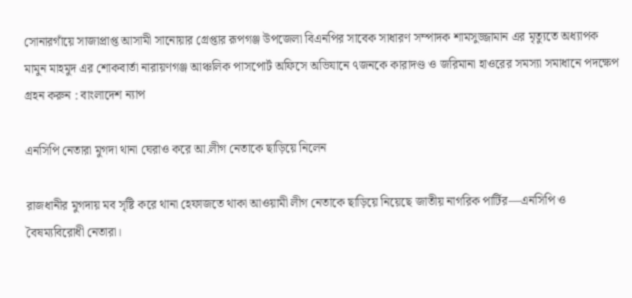সোনারগাঁয়ে সাজাপ্রাপ্ত আসামী সানোয়ার গ্রেপ্তার রূপগঞ্জ উপজেলা বিএনপির সাবেক সাধারণ সম্পাদক শামসুজ্জামান এর মৃত্যুতে অধ্যাপক মামুন মাহমুদ এর শোকবার্তা নারায়ণগঞ্জ আঞ্চলিক পাসপোর্ট অফিসে অভিযানে ৭জনকে কারাদণ্ড ও জরিমানা হাওরের সমস্যা সমাধানে পদক্ষেপ গ্রহন করুন : বাংলাদেশ ন্যাপ

এনসিপি নেতারা মুগদা থানা ঘেরাও করে আ.লীগ নেতাকে ছাড়িয়ে নিলেন

রাজধানীর মুগদায় মব সৃষ্টি করে থানা হেফাজতে থাকা আওয়ামী লীগ নেতাকে ছাড়িয়ে নিয়েছে জাতীয় নাগরিক পার্টির—এনসিপি ও বৈষম্যবিরোধী নেতারা।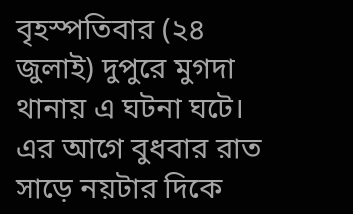বৃহস্পতিবার (২৪ জুলাই) দুপুরে মুগদা থানায় এ ঘটনা ঘটে। এর আগে বুধবার রাত সাড়ে নয়টার দিকে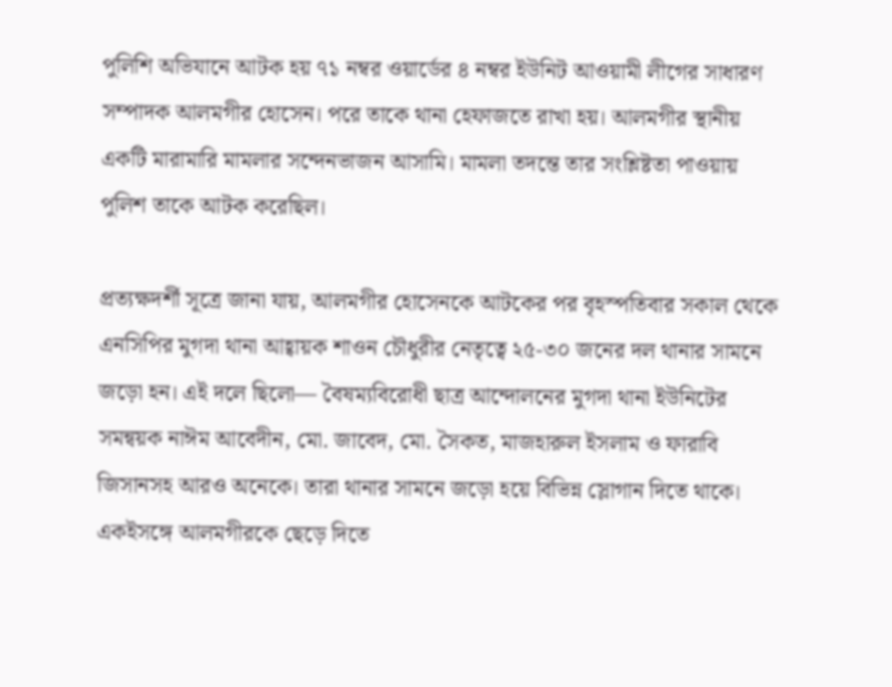পুলিশি অভিযানে আটক হয় ৭১ নম্বর ওয়ার্ডের ৪ নম্বর ইউনিট আওয়ামী লীগের সাধারণ সম্পাদক আলমগীর হোসেন। পরে তাকে থানা হেফাজতে রাখা হয়। আলমগীর স্থানীয় একটি মারামারি মামলার সন্দেনভাজন আসামি। মামলা তদন্তে তার সংশ্লিষ্টতা পাওয়ায় পুলিশ তাকে আটক করেছিল।

প্রত্যক্ষদর্শী সূত্রে জানা যায়, আলমগীর হোসেনকে আটকের পর বৃহস্পতিবার সকাল থেকে এনসিপির মুগদা থানা আহ্বায়ক শাওন চৌধুরীর নেতৃত্বে ২৫-৩০ জনের দল থানার সামনে জড়ো হন। এই দলে ছিলো— বৈষম্যবিরোধী ছাত্র আন্দোলনের মুগদা থানা ইউনিটের সমন্বয়ক নাঈম আবেদীন, মো. জাবেদ, মো. সৈকত, মাজহারুল ইসলাম ও ফারাবি জিসানসহ আরও অনেকে। তারা থানার সামনে জড়ো হয়ে বিভিন্ন স্লোগান দিতে থাকে। একইসঙ্গে আলমগীরকে ছেড়ে দিতে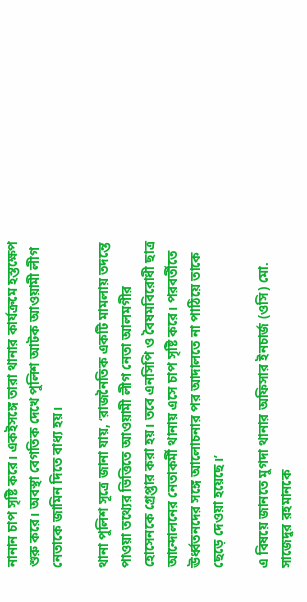নানান চাপ সৃষ্টি করে। একইসঙ্গে তারা থানার কার্যক্রমে হস্তক্ষেপ শুরু করে। অবস্থা বেগতিক দেখে পুলিশ আটক আওয়ামী লীগ নেতাকে জামিন দিতে বাধ্য হয়।

থানা পুলিশ সূত্রে জানা যায়, ‘রাজনৈতিক একটি মামলায় তদন্তে পাওয়া তথ্যের ভিত্তিতে আওয়ামী লীগ নেতা আলমগীর হোসেনকে গ্রেপ্তার করা হয়। তবে এনসিপি ও বৈষমবিরোধী ছাত্র আন্দোলনের নেতাকর্মী থানায় এসে চাপ সৃষ্টি করে। পরবর্তীতে ঊর্ধ্বতনদের সঙ্গে আলোচনার পর আদালতে না পাঠিয়ে তাকে ছেড়ে দেওয়া হয়েছে।’

এ বিষয়ে জানতে মুগদা থানার অফিসার ইনচার্জ (ওসি) মো. সাজেদুর রহমানকে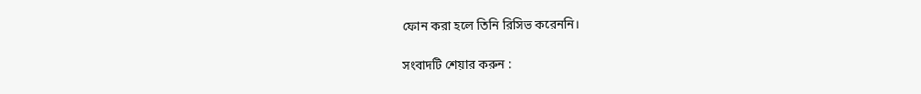ফোন করা হলে তিনি রিসিভ করেননি।

সংবাদটি শেয়ার করুন :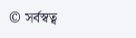© সর্বস্বত্ব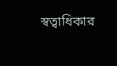স্বত্বাধিকার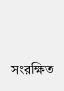সংরক্ষিত